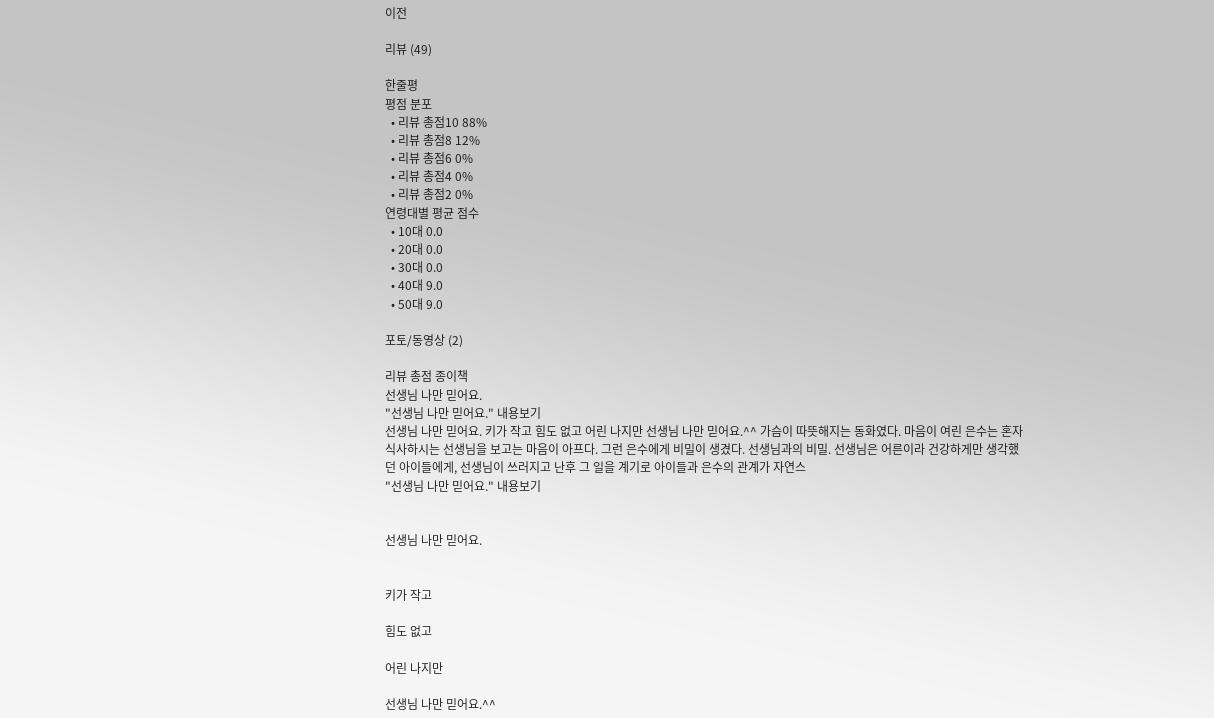이전

리뷰 (49)

한줄평
평점 분포
  • 리뷰 총점10 88%
  • 리뷰 총점8 12%
  • 리뷰 총점6 0%
  • 리뷰 총점4 0%
  • 리뷰 총점2 0%
연령대별 평균 점수
  • 10대 0.0
  • 20대 0.0
  • 30대 0.0
  • 40대 9.0
  • 50대 9.0

포토/동영상 (2)

리뷰 총점 종이책
선생님 나만 믿어요.
"선생님 나만 믿어요." 내용보기
선생님 나만 믿어요. 키가 작고 힘도 없고 어린 나지만 선생님 나만 믿어요.^^ 가슴이 따뜻해지는 동화였다. 마음이 여린 은수는 혼자 식사하시는 선생님을 보고는 마음이 아프다. 그런 은수에게 비밀이 생겼다. 선생님과의 비밀. 선생님은 어른이라 건강하게만 생각했던 아이들에게, 선생님이 쓰러지고 난후 그 일을 계기로 아이들과 은수의 관계가 자연스
"선생님 나만 믿어요." 내용보기


선생님 나만 믿어요.


키가 작고

힘도 없고

어린 나지만

선생님 나만 믿어요.^^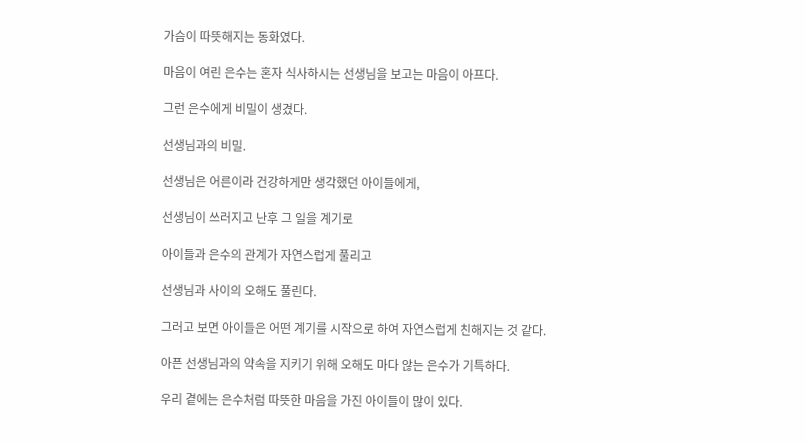가슴이 따뜻해지는 동화였다.

마음이 여린 은수는 혼자 식사하시는 선생님을 보고는 마음이 아프다.

그런 은수에게 비밀이 생겼다.

선생님과의 비밀.

선생님은 어른이라 건강하게만 생각했던 아이들에게,

선생님이 쓰러지고 난후 그 일을 계기로

아이들과 은수의 관계가 자연스럽게 풀리고

선생님과 사이의 오해도 풀린다.

그러고 보면 아이들은 어떤 계기를 시작으로 하여 자연스럽게 친해지는 것 같다.

아픈 선생님과의 약속을 지키기 위해 오해도 마다 않는 은수가 기특하다.

우리 곁에는 은수처럼 따뜻한 마음을 가진 아이들이 많이 있다.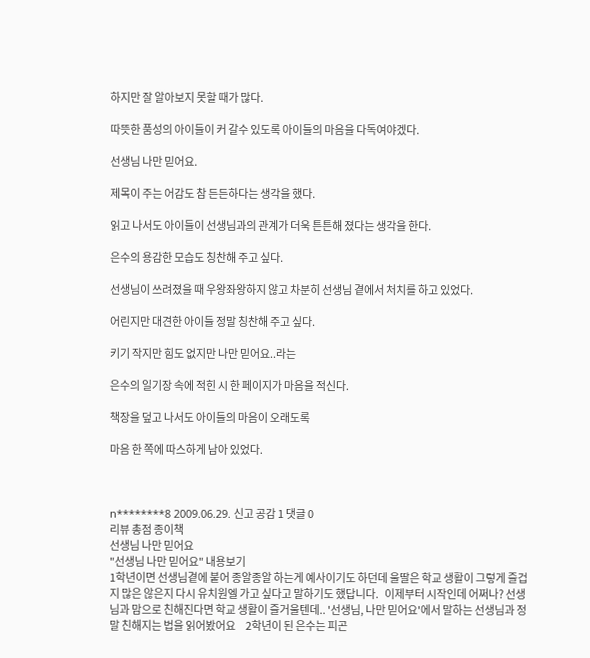하지만 잘 알아보지 못할 때가 많다.

따뜻한 품성의 아이들이 커 갈수 있도록 아이들의 마음을 다독여야겠다.

선생님 나만 믿어요.

제목이 주는 어감도 참 든든하다는 생각을 했다.

읽고 나서도 아이들이 선생님과의 관계가 더욱 튼튼해 졌다는 생각을 한다.

은수의 용감한 모습도 칭찬해 주고 싶다.

선생님이 쓰려졌을 때 우왕좌왕하지 않고 차분히 선생님 곁에서 처치를 하고 있었다.

어린지만 대견한 아이들 정말 칭찬해 주고 싶다.

키기 작지만 힘도 없지만 나만 믿어요..라는

은수의 일기장 속에 적힌 시 한 페이지가 마음을 적신다.

책장을 덮고 나서도 아이들의 마음이 오래도록

마음 한 쪽에 따스하게 남아 있었다.



n********8 2009.06.29. 신고 공감 1 댓글 0
리뷰 총점 종이책
선생님 나만 믿어요
"선생님 나만 믿어요" 내용보기
1학년이면 선생님곁에 붙어 종알종알 하는게 예사이기도 하던데 울딸은 학교 생활이 그렇게 즐겁지 많은 않은지 다시 유치원엘 가고 싶다고 말하기도 했답니다.   이제부터 시작인데 어쩌나? 선생님과 맘으로 친해진다면 학교 생활이 즐거울텐데.. '선생님, 나만 믿어요'에서 말하는 선생님과 정말 친해지는 법을 읽어봤어요     2학년이 된 은수는 피곤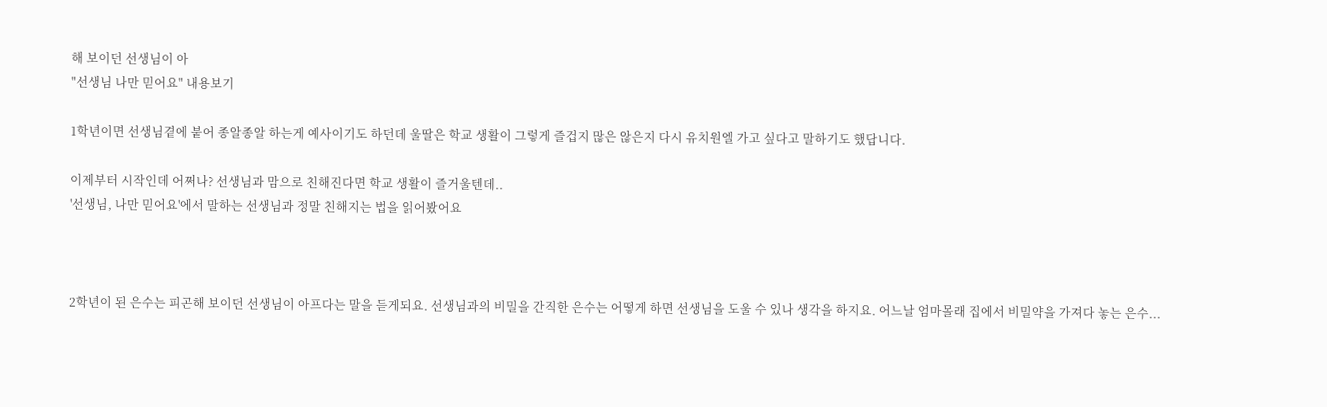해 보이던 선생님이 아
"선생님 나만 믿어요" 내용보기

1학년이면 선생님곁에 붙어 종알종알 하는게 예사이기도 하던데 울딸은 학교 생활이 그렇게 즐겁지 많은 않은지 다시 유치원엘 가고 싶다고 말하기도 했답니다.

이제부터 시작인데 어쩌나? 선생님과 맘으로 친해진다면 학교 생활이 즐거울텐데..
'선생님, 나만 믿어요'에서 말하는 선생님과 정말 친해지는 법을 읽어봤어요



2학년이 된 은수는 피곤해 보이던 선생님이 아프다는 말을 듣게되요. 선생님과의 비밀을 간직한 은수는 어떻게 하면 선생님을 도울 수 있나 생각을 하지요. 어느날 엄마몰래 집에서 비밀약을 가져다 놓는 은수...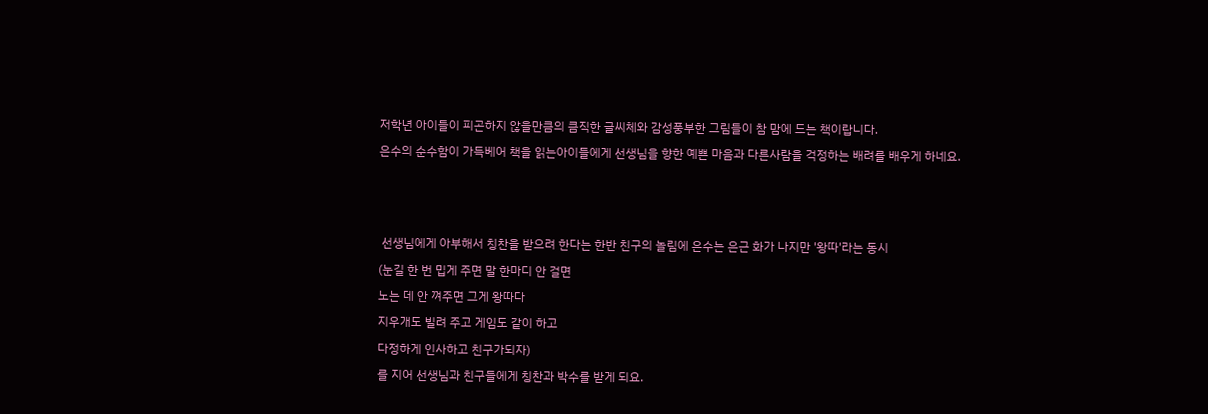저학년 아이들이 피곤하지 않을만큼의 큼직한 글씨체와 감성풍부한 그림들이 참 맘에 드는 책이랍니다.

은수의 순수함이 가득베어 책을 읽는아이들에게 선생님을 향한 예쁜 마음과 다른사람을 걱정하는 배려를 배우게 하네요.






 선생님에게 아부해서 칭찬을 받으려 한다는 한반 친구의 놀림에 은수는 은근 화가 나지만 '왕따'라는 동시

(눈길 한 번 밉게 주면 말 한마디 안 걸면

노는 데 안 껴주면 그게 왕따다

지우개도 빌려 주고 게임도 같이 하고

다정하게 인사하고 친구가되자)

를 지어 선생님과 친구들에게 칭찬과 박수를 받게 되요.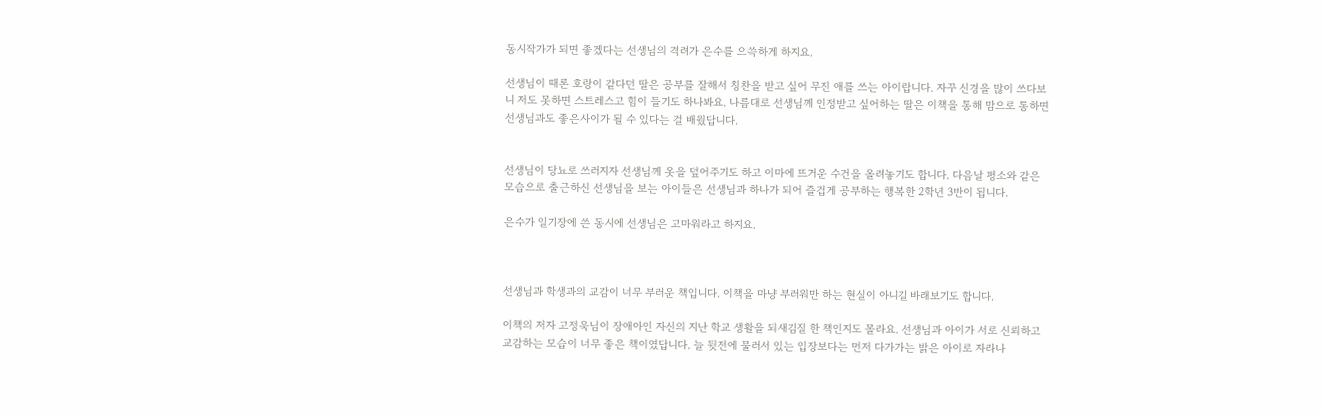동시작가가 되면 좋겠다는 선생님의 격려가 은수를 으쓱하게 하지요.

선생님이 때론 호랑이 같다던 딸은 공부를 잘해서 칭찬을 받고 싶어 무진 애를 쓰는 아이랍니다. 자꾸 신경을 많이 쓰다보니 저도 못하면 스트레스고 힘이 들기도 하나봐요. 나름대로 선생님께 인정받고 싶어하는 딸은 이책을 통해 맘으로 통하면 선생님과도 좋은사이가 될 수 있다는 걸 배웠답니다.


선생님이 당뇨로 쓰러지자 선생님께 옷을 덮어주기도 하고 이마에 뜨거운 수건을 올려놓기도 합니다. 다음날 평소와 같은 모습으로 출근하신 선생님을 보는 아이들은 선생님과 하나가 되어 즐겁게 공부하는 행복한 2학년 3반이 됩니다.

은수가 일기장에 쓴 동시에 선생님은 고마워라고 하지요.



선생님과 학생과의 교감이 너무 부러운 책입니다. 이책을 마냥 부러워만 하는 현실이 아니길 바래보기도 합니다.

이책의 저자 고정욱님이 장애아인 자신의 지난 학교 생활을 되새김질 한 책인지도 몰라요. 선생님과 아이가 서로 신뢰하고 교감하는 모습이 너무 좋은 책이였답니다. 늘 뒷전에 물러서 있는 입장보다는 먼저 다가가는 밝은 아이로 자라나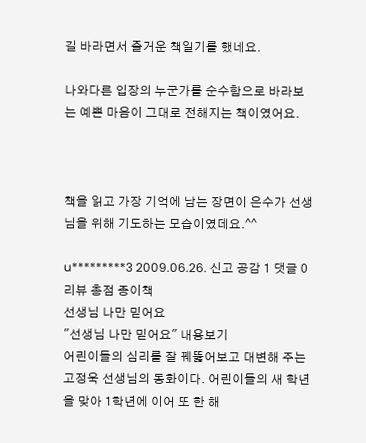길 바라면서 즐거운 책일기를 했네요.

나와다른 입장의 누군가를 순수함으로 바라보는 예쁜 마음이 그대로 전해지는 책이였어요.



책을 읽고 가장 기억에 남는 장면이 은수가 선생님을 위해 기도하는 모습이였데요.^^

u*********3 2009.06.26. 신고 공감 1 댓글 0
리뷰 총점 종이책
선생님 나만 믿어요
"선생님 나만 믿어요" 내용보기
어린이들의 심리를 잘 꿰뚫어보고 대변해 주는 고정욱 선생님의 동화이다. 어린이들의 새 학년을 맞아 1학년에 이어 또 한 해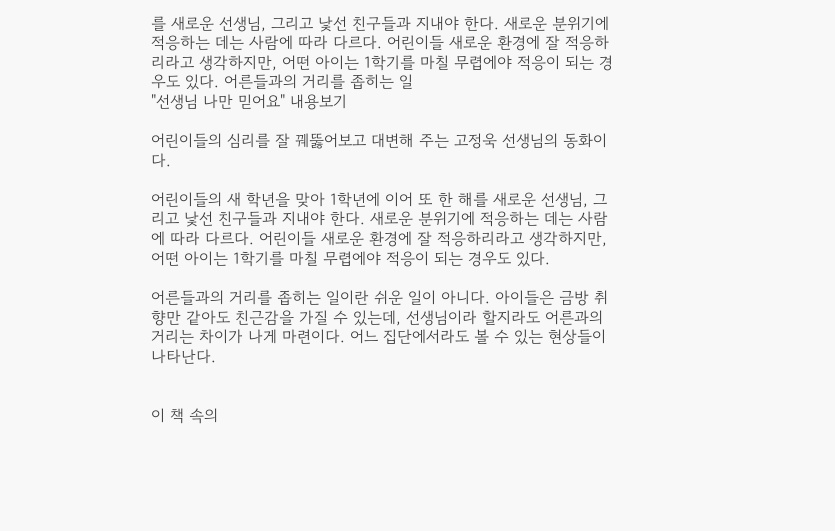를 새로운 선생님, 그리고 낯선 친구들과 지내야 한다. 새로운 분위기에 적응하는 데는 사람에 따라 다르다. 어린이들 새로운 환경에 잘 적응하리라고 생각하지만, 어떤 아이는 1학기를 마칠 무렵에야 적응이 되는 경우도 있다. 어른들과의 거리를 좁히는 일
"선생님 나만 믿어요" 내용보기

어린이들의 심리를 잘 꿰뚫어보고 대변해 주는 고정욱 선생님의 동화이다.

어린이들의 새 학년을 맞아 1학년에 이어 또 한 해를 새로운 선생님, 그리고 낯선 친구들과 지내야 한다. 새로운 분위기에 적응하는 데는 사람에 따라 다르다. 어린이들 새로운 환경에 잘 적응하리라고 생각하지만, 어떤 아이는 1학기를 마칠 무렵에야 적응이 되는 경우도 있다.

어른들과의 거리를 좁히는 일이란 쉬운 일이 아니다. 아이들은 금방 취향만 같아도 친근감을 가질 수 있는데, 선생님이라 할지라도 어른과의 거리는 차이가 나게 마련이다. 어느 집단에서라도 볼 수 있는 현상들이 나타난다.


이 책 속의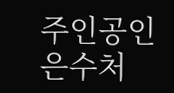주인공인 은수처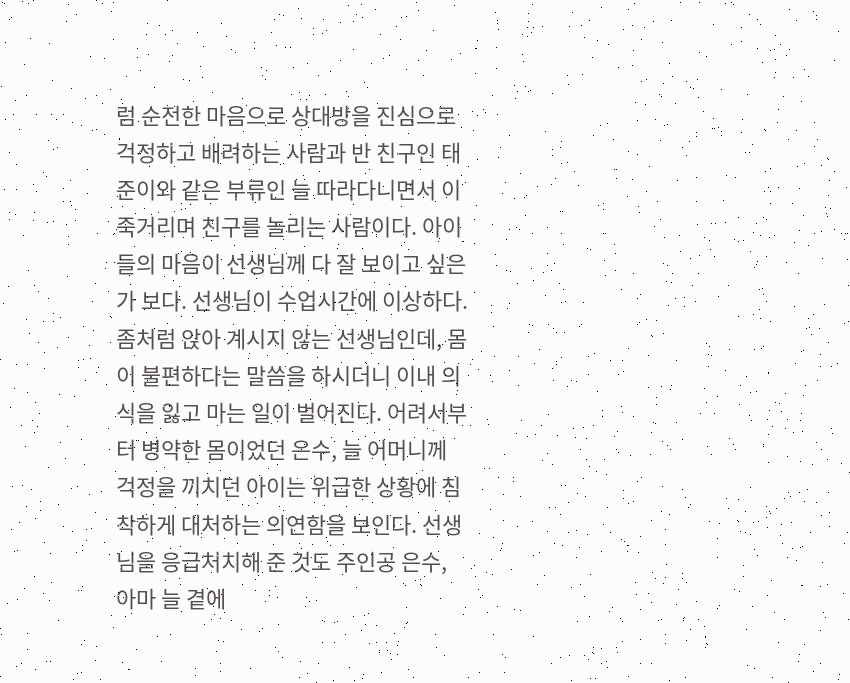럼 순전한 마음으로 상대방을 진심으로 걱정하고 배려하는 사람과 반 친구인 태준이와 같은 부류인 늘 따라다니면서 이죽거리며 친구를 놀리는 사람이다. 아이들의 마음이 선생님께 다 잘 보이고 싶은가 보다. 선생님이 수업시간에 이상하다. 좀처럼 앉아 계시지 않는 선생님인데, 몸이 불편하다는 말씀을 하시더니 이내 의식을 잃고 마는 일이 벌어진다. 어려서부터 병약한 몸이었던 은수, 늘 어머니께 걱정을 끼치던 아이는 위급한 상황에 침착하게 대처하는 의연함을 보인다. 선생님을 응급처치해 준 것도 주인공 은수, 아마 늘 곁에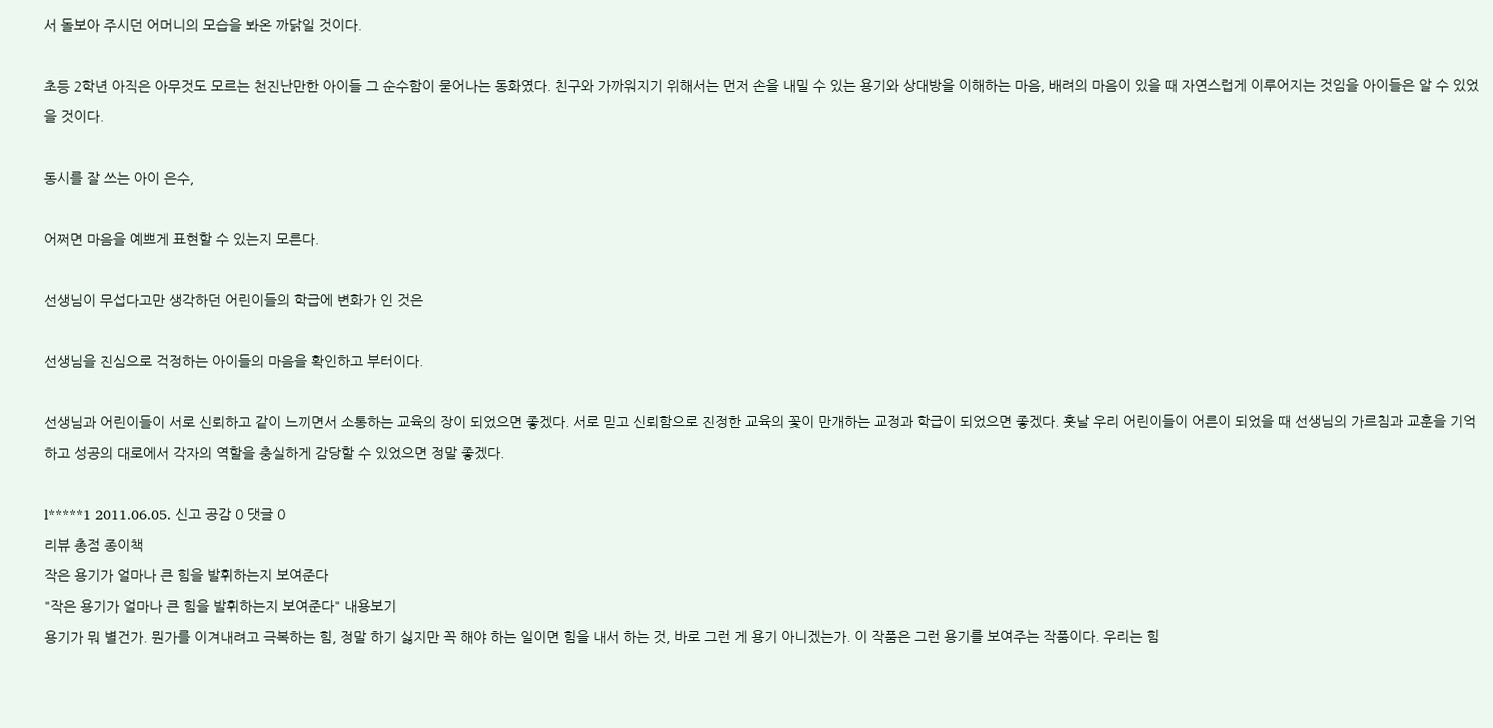서 돌보아 주시던 어머니의 모습을 봐온 까닭일 것이다.

초등 2학년 아직은 아무것도 모르는 천진난만한 아이들 그 순수함이 묻어나는 동화였다. 친구와 가까워지기 위해서는 먼저 손을 내밀 수 있는 용기와 상대방을 이해하는 마음, 배려의 마음이 있을 때 자연스럽게 이루어지는 것임을 아이들은 알 수 있었을 것이다.

동시를 잘 쓰는 아이 은수,

어쩌면 마음을 예쁘게 표현할 수 있는지 모른다.

선생님이 무섭다고만 생각하던 어린이들의 학급에 변화가 인 것은

선생님을 진심으로 걱정하는 아이들의 마음을 확인하고 부터이다.

선생님과 어린이들이 서로 신뢰하고 같이 느끼면서 소통하는 교육의 장이 되었으면 좋겠다. 서로 믿고 신뢰함으로 진정한 교육의 꽃이 만개하는 교정과 학급이 되었으면 좋겠다. 훗날 우리 어린이들이 어른이 되었을 때 선생님의 가르침과 교훈을 기억하고 성공의 대로에서 각자의 역할을 충실하게 감당할 수 있었으면 정말 좋겠다.

l*****1 2011.06.05. 신고 공감 0 댓글 0
리뷰 총점 종이책
작은 용기가 얼마나 큰 힘을 발휘하는지 보여준다
"작은 용기가 얼마나 큰 힘을 발휘하는지 보여준다" 내용보기
용기가 뭐 별건가. 뭔가를 이겨내려고 극복하는 힘, 정말 하기 싫지만 꼭 해야 하는 일이면 힘을 내서 하는 것, 바로 그런 게 용기 아니겠는가. 이 작품은 그런 용기를 보여주는 작품이다. 우리는 힘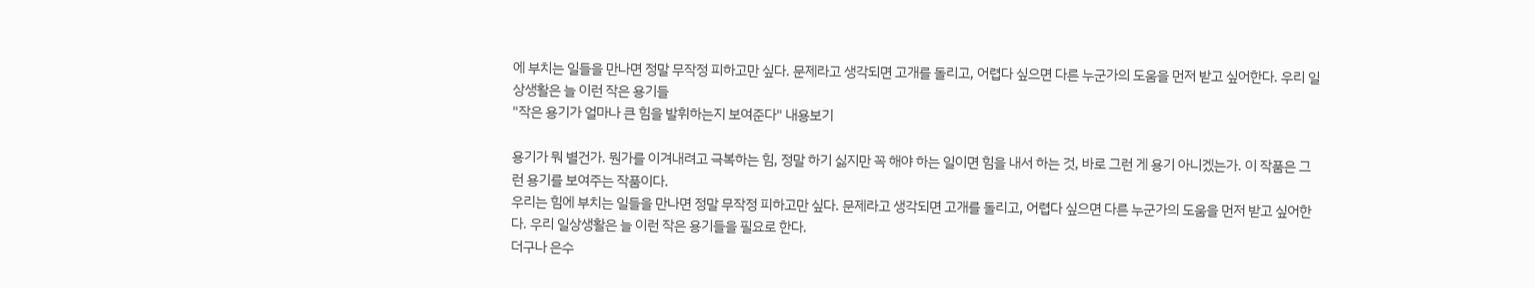에 부치는 일들을 만나면 정말 무작정 피하고만 싶다. 문제라고 생각되면 고개를 돌리고, 어렵다 싶으면 다른 누군가의 도움을 먼저 받고 싶어한다. 우리 일상생활은 늘 이런 작은 용기들
"작은 용기가 얼마나 큰 힘을 발휘하는지 보여준다" 내용보기

용기가 뭐 별건가. 뭔가를 이겨내려고 극복하는 힘, 정말 하기 싫지만 꼭 해야 하는 일이면 힘을 내서 하는 것, 바로 그런 게 용기 아니겠는가. 이 작품은 그런 용기를 보여주는 작품이다.
우리는 힘에 부치는 일들을 만나면 정말 무작정 피하고만 싶다. 문제라고 생각되면 고개를 돌리고, 어렵다 싶으면 다른 누군가의 도움을 먼저 받고 싶어한다. 우리 일상생활은 늘 이런 작은 용기들을 필요로 한다.
더구나 은수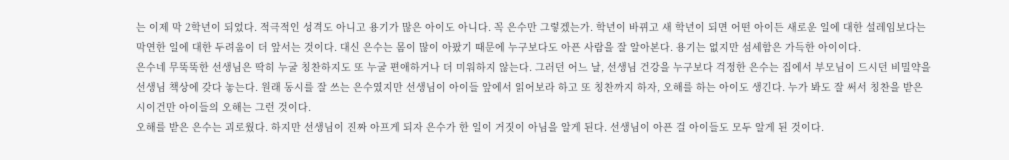는 이제 막 2학년이 되었다. 적극적인 성격도 아니고 용기가 많은 아이도 아니다. 꼭 은수만 그렇겠는가. 학년이 바뀌고 새 학년이 되면 어떤 아이든 새로운 일에 대한 설레임보다는 막연한 일에 대한 두려움이 더 앞서는 것이다. 대신 은수는 몸이 많이 아팠기 때문에 누구보다도 아픈 사람을 잘 알아본다. 용기는 없지만 섬세함은 가득한 아이이다.
은수네 무뚝뚝한 선생님은 딱히 누굴 칭찬하지도 또 누굴 편애하거나 더 미워하지 않는다. 그러던 어느 날, 선생님 건강을 누구보다 걱정한 은수는 집에서 부모님이 드시던 비밀약을 선생님 책상에 갖다 놓는다. 원래 동시를 잘 쓰는 은수였지만 선생님이 아이들 앞에서 읽어보라 하고 또 칭찬까지 하자, 오해를 하는 아이도 생긴다. 누가 봐도 잘 써서 칭찬을 받은 시이건만 아이들의 오해는 그런 것이다.
오해를 받은 은수는 괴로웠다. 하지만 선생님이 진짜 아프게 되자 은수가 한 일이 거짓이 아님을 알게 된다. 선생님이 아픈 걸 아이들도 모두 알게 된 것이다.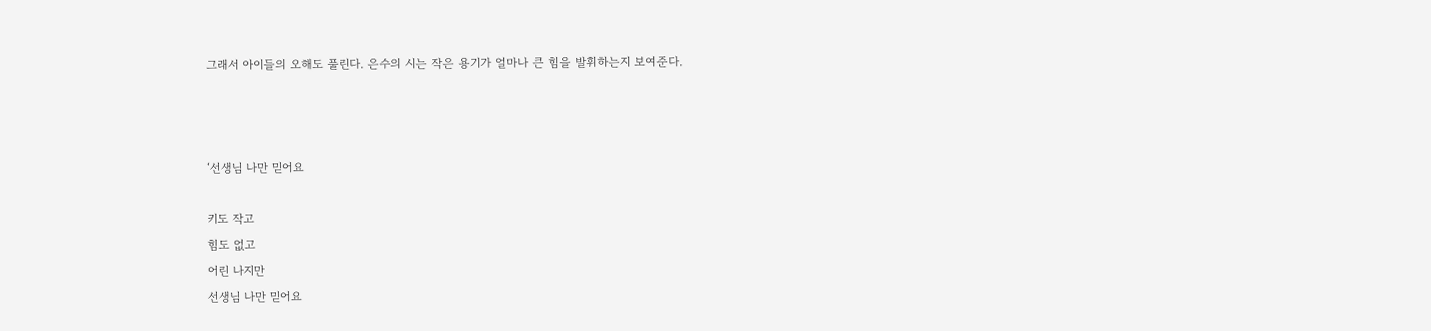그래서 아이들의 오해도 풀린다. 은수의 시는 작은 용기가 얼마나 큰 힘을 발휘하는지 보여준다.



‘선생님 나만 믿어요

키도 작고
힘도 없고
어린 나지만
선생님 나만 믿어요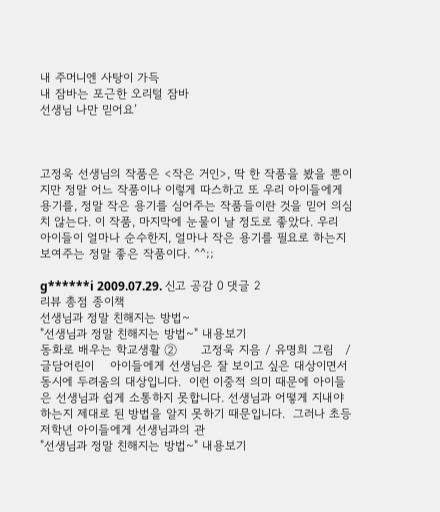내 주머니엔 사탕이 가득
내 잠바는 포근한 오리털 잠바
선생님 나만 믿어요’



고정욱 선생님의 작품은 <작은 거인>, 딱 한 작품을 봤을 뿐이지만 정말 어느 작품이나 이렇게 따스하고 또 우리 아이들에게 용기를, 정말 작은 용기를 심어주는 작품들이란 것을 믿어 의심치 않는다. 이 작품, 마지막에 눈물이 날 정도로 좋았다. 우리 아이들이 얼마나 순수한지, 얼마나 작은 용기를 필요로 하는지 보여주는 정말 좋은 작품이다. ^^;;

g******i 2009.07.29. 신고 공감 0 댓글 2
리뷰 총점 종이책
선생님과 정말 친해지는 방법~
"선생님과 정말 친해지는 방법~" 내용보기
동화로 배우는 학교생활 ②      고정욱 지음 / 유명희 그림   /글담어린이    아이들에게 선생님은 잘 보이고 싶은 대상이면서 동시에 두려움의 대상입니다.  이런 이중적 의미 때문에 아이들은 선생님과 쉽게 소통하지 못합니다. 선생님과 어떻게 지내야 하는지 제대로 된 방법을 알지 못하기 때문입니다.  그러나 초등 저학년 아이들에게 선생님과의 관
"선생님과 정말 친해지는 방법~" 내용보기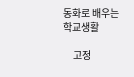동화로 배우는 학교생활

     고정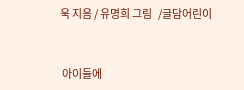욱 지음 / 유명희 그림   /글담어린이



 아이들에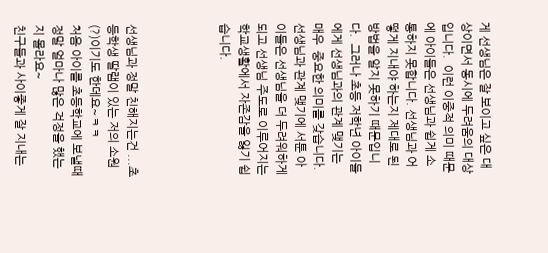게 선생님은 잘 보이고 싶은 대상이면서 동시에 두려움의 대상입니다.  이런 이중적 의미 때문에 아이들은 선생님과 쉽게 소통하지 못합니다. 선생님과 어떻게 지내야 하는지 제대로 된 방법을 알지 못하기 때문입니다.  그러나 초등 저학년 아이들에게 선생님과의 관계 맺기는 매우  중요한 의미를 갖습니다.
선생님과 관계 맺기에 서툰 아이들은 선생님을 더 두려워하게  되고 선생님 주도로 이루어지는 학교생활에서 자존감을 잃기 쉽 습니다.




선생님과 정말 친해지는건 ...초등학생 딸램이 있는 저의 소원(?)이기도 한데요~ㅋㅋ
처음 아이를 초등학교에 보낼때 정말 얼마나 많은 걱정을 했는지 몰라요~
친구들과 사이좋게 잘 지내는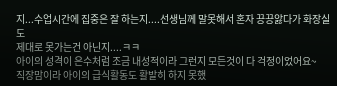지...수업시간에 집중은 잘 하는지....선생님께 말못해서 혼자 끙끙앓다가 화장실도
제대로 못가는건 아닌지....ㅋㅋ
아이의 성격이 은수처럼 조금 내성적이라 그런지 모든것이 다 걱정이었어요~
직장맘이라 아이의 급식활동도 활발히 하지 못했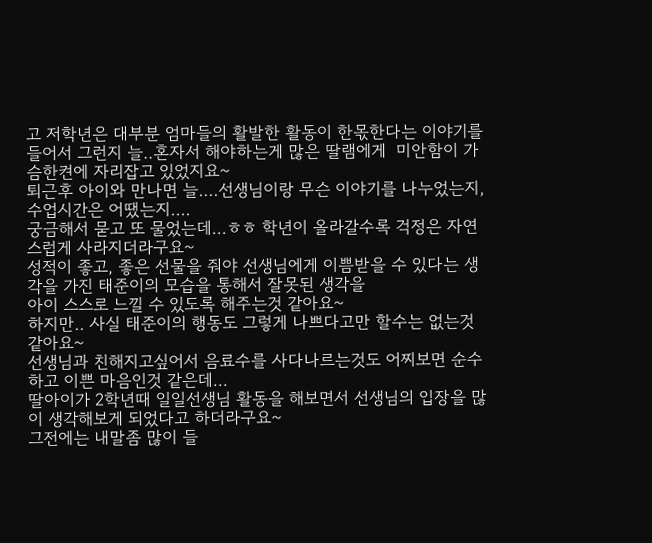고 저학년은 대부분 엄마들의 활발한 활동이 한몫한다는 이야기를
들어서 그런지 늘..혼자서 해야하는게 많은 딸램에게  미안함이 가슴한켠에 자리잡고 있었지요~
퇴근후 아이와 만나면 늘....선생님이랑 무슨 이야기를 나누었는지, 수업시간은 어땠는지....
궁금해서 묻고 또 물었는데...ㅎㅎ 학년이 올라갈수록 걱정은 자연스럽게 사라지더라구요~
성적이 좋고, 좋은 선물을 줘야 선생님에게 이쁨받을 수 있다는 생각을 가진 태준이의 모습을 통해서 잘못된 생각을
아이 스스로 느낄 수 있도록 해주는것 같아요~
하지만.. 사실 태준이의 행동도 그렇게 나쁘다고만 할수는 없는것 같아요~
선생님과 친해지고싶어서 음료수를 사다나르는것도 어찌보면 순수하고 이쁜 마음인것 같은데...
딸아이가 2학년때 일일선생님 활동을 해보면서 선생님의 입장을 많이 생각해보게 되었다고 하더라구요~
그전에는 내말좀 많이 들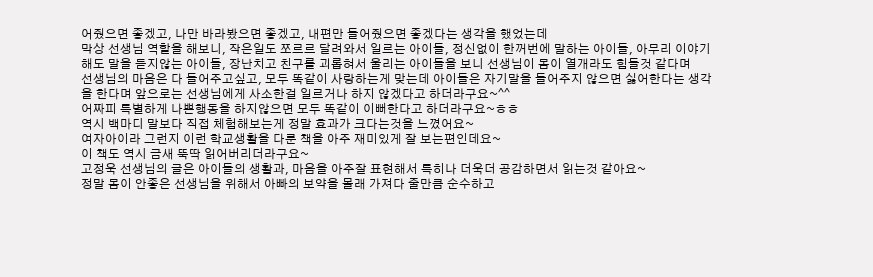어줬으면 좋겠고, 나만 바라봤으면 좋겠고, 내편만 들어줬으면 좋겠다는 생각을 했었는데
막상 선생님 역할을 해보니, 작은일도 쪼르르 달려와서 일르는 아이들, 정신없이 한꺼번에 말하는 아이들, 아무리 이야기
해도 말을 듣지않는 아이들, 장난치고 친구를 괴롭혀서 울리는 아이들을 보니 선생님이 몸이 열개라도 힘들것 같다며
선생님의 마음은 다 들어주고싶고, 모두 똑같이 사랑하는게 맞는데 아이들은 자기말을 들어주지 않으면 싫어한다는 생각
을 한다며 앞으로는 선생님에게 사소한걸 일르거나 하지 않겠다고 하더라구요~^^
어짜피 특별하게 나쁜행동을 하지않으면 모두 똑같이 이뻐한다고 하더라구요~ㅎㅎ
역시 백마디 말보다 직접 체험해보는게 정말 효과가 크다는것을 느꼈어요~
여자아이라 그런지 이런 학교생활을 다룬 책을 아주 재미있게 잘 보는편인데요~
이 책도 역시 금새 뚝딱 읽어버리더라구요~
고정욱 선생님의 글은 아이들의 생활과, 마음을 아주잘 표현해서 특히나 더욱더 공감하면서 읽는것 같아요~
정말 몸이 안좋은 선생님을 위해서 아빠의 보약을 몰래 가져다 줄만큼 순수하고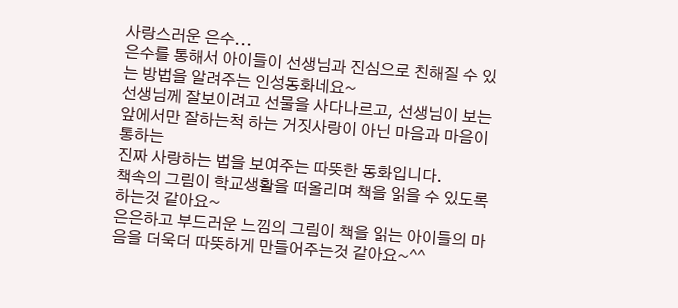사랑스러운 은수...
은수를 통해서 아이들이 선생님과 진심으로 친해질 수 있는 방법을 알려주는 인성동화네요~
선생님께 잘보이려고 선물을 사다나르고, 선생님이 보는앞에서만 잘하는척 하는 거짓사랑이 아닌 마음과 마음이 통하는
진짜 사랑하는 법을 보여주는 따뜻한 동화입니다.
책속의 그림이 학교생활을 떠올리며 책을 읽을 수 있도록 하는것 같아요~
은은하고 부드러운 느낌의 그림이 책을 읽는 아이들의 마음을 더욱더 따뜻하게 만들어주는것 같아요~^^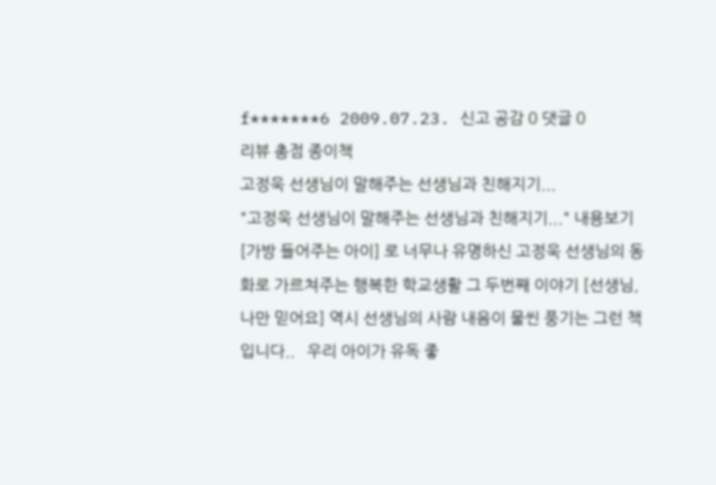f*******6 2009.07.23. 신고 공감 0 댓글 0
리뷰 총점 종이책
고정욱 선생님이 말해주는 선생님과 친해지기...
"고정욱 선생님이 말해주는 선생님과 친해지기..." 내용보기
[가방 들어주는 아이] 로 너무나 유명하신 고정욱 선생님의 동화로 가르쳐주는 행복한 학교생활 그 두번째 이야기 [선생님, 나만 믿어요] 역시 선생님의 사람 내음이 물씬 풍기는 그런 책입니다..   우리 아이가 유독 좋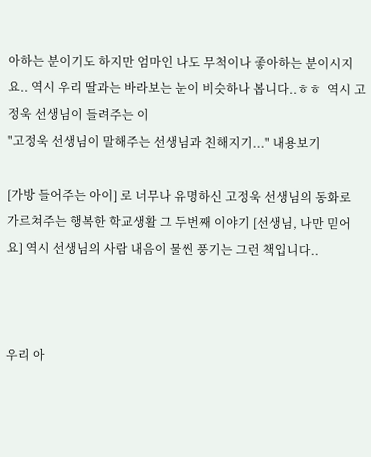아하는 분이기도 하지만 엄마인 나도 무척이나 좋아하는 분이시지요.. 역시 우리 딸과는 바라보는 눈이 비슷하나 봅니다..ㅎㅎ  역시 고정욱 선생님이 들려주는 이
"고정욱 선생님이 말해주는 선생님과 친해지기..." 내용보기

[가방 들어주는 아이] 로 너무나 유명하신 고정욱 선생님의 동화로 가르쳐주는 행복한 학교생활 그 두번째 이야기 [선생님, 나만 믿어요] 역시 선생님의 사람 내음이 물씬 풍기는 그런 책입니다..



우리 아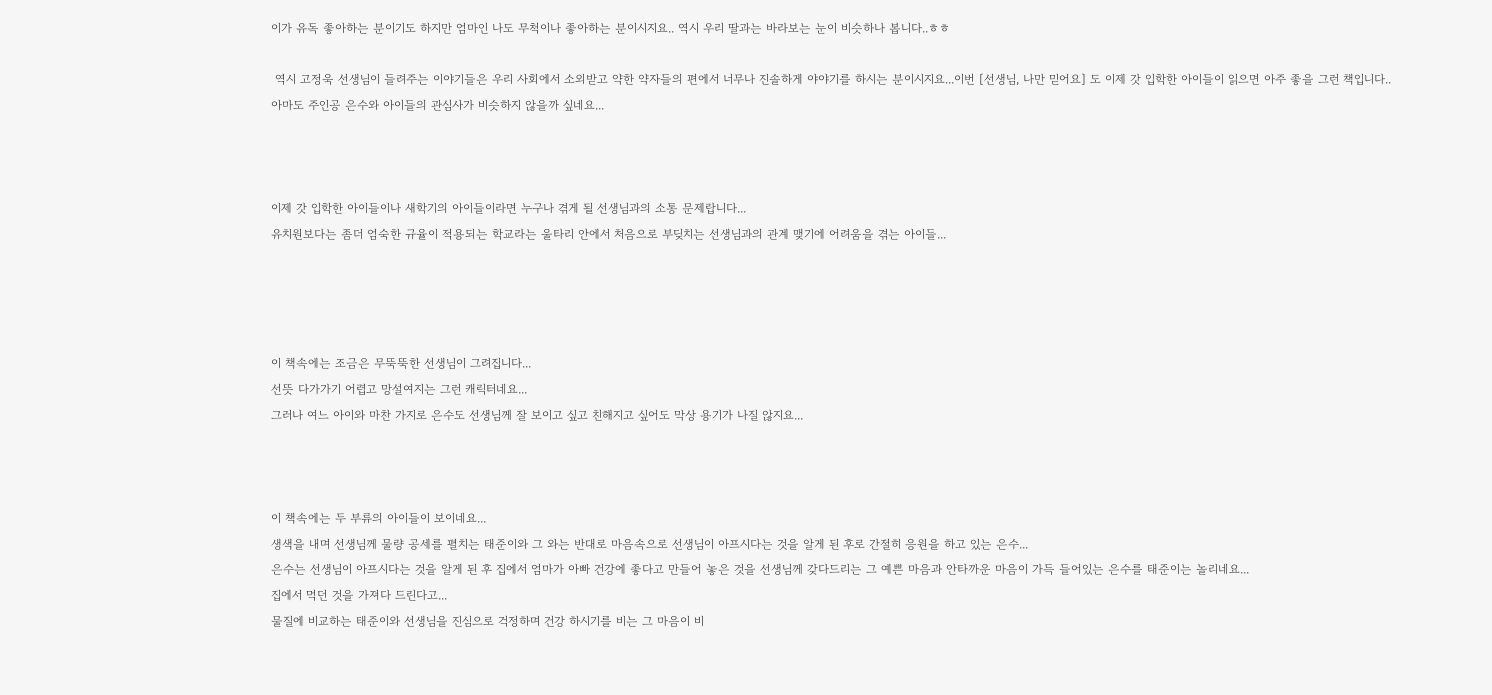이가 유독 좋아하는 분이기도 하지만 엄마인 나도 무척이나 좋아하는 분이시지요.. 역시 우리 딸과는 바라보는 눈이 비슷하나 봅니다..ㅎㅎ

 역시 고정욱 선생님이 들려주는 이야기들은 우리 사회에서 소외받고 약한 약자들의 편에서 너무나 진솔하게 야야기를 하시는 분이시지요...이번 [선생님, 나만 믿어요] 도 이제 갓 입학한 아이들이 읽으면 아주 좋을 그런 책입니다..
아마도 주인공 은수와 아이들의 관심사가 비슷하지 않을까 싶네요...



이제 갓 입학한 아이들이나 새학기의 아이들이라면 누구나 겪게 될 선생님과의 소통 문제랍니다...
유치원보다는 좀더 엄숙한 규율이 적용되는 학교라는 울타리 안에서 처음으로 부딪치는 선생님과의 관계 맺기에 어려움을 겪는 아이들...




이 책속에는 조금은 무뚝뚝한 선생님이 그려집니다...
선뜻 다가가기 어렵고 망설여지는 그런 캐릭터네요...
그러나 여느 아이와 마찬 가지로 은수도 선생님께 잘 보이고 싶고 친해지고 싶어도 막상 용기가 나질 않지요...



이 책속에는 두 부류의 아이들이 보이네요...
생색을 내며 선생님께 물량 공세를 펼치는 태준이와 그 와는 반대로 마음속으로 선생님이 아프시다는 것을 알게 된 후로 간절히 응원을 하고 있는 은수...
은수는 선생님이 아프시다는 것을 알게 된 후 집에서 엄마가 아빠 건강에 좋다고 만들어 놓은 것을 선생님께 갖다드리는 그 예쁜 마음과 안타까운 마음이 가득 들어있는 은수를 태준이는 놀리네요...
집에서 먹던 것을 가져다 드린다고...
물질에 비교하는 태준이와 선생님을 진심으로 걱정하며 건강 하시기를 비는 그 마음이 비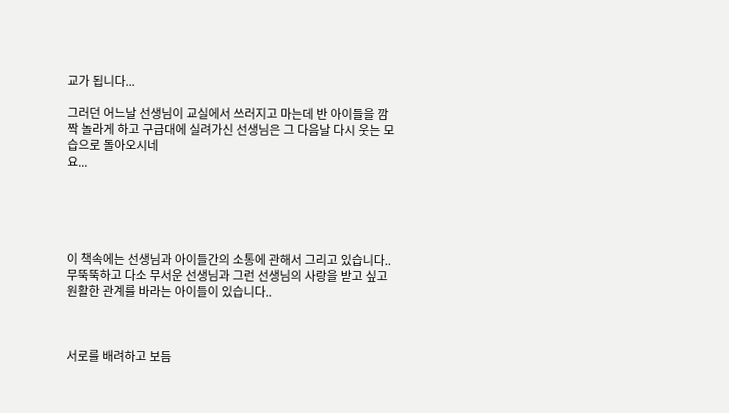교가 됩니다...

그러던 어느날 선생님이 교실에서 쓰러지고 마는데 반 아이들을 깜짝 놀라게 하고 구급대에 실려가신 선생님은 그 다음날 다시 웃는 모습으로 돌아오시네
요...





이 책속에는 선생님과 아이들간의 소통에 관해서 그리고 있습니다..
무뚝뚝하고 다소 무서운 선생님과 그런 선생님의 사랑을 받고 싶고 원활한 관계를 바라는 아이들이 있습니다..



서로를 배려하고 보듬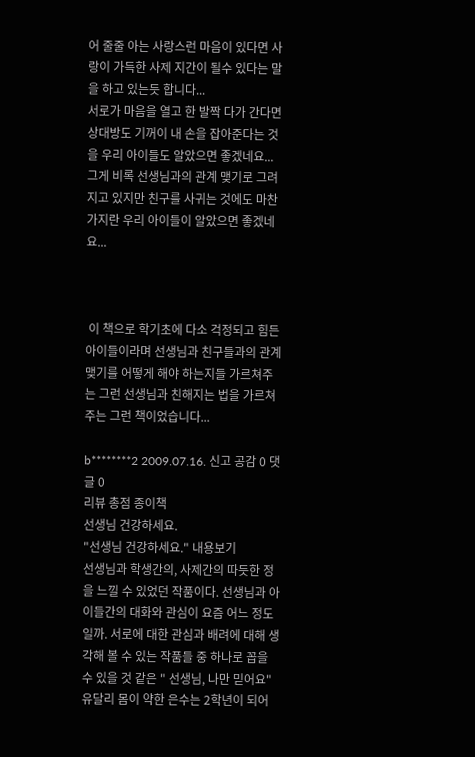어 줄줄 아는 사랑스런 마음이 있다면 사랑이 가득한 사제 지간이 될수 있다는 말을 하고 있는듯 합니다...
서로가 마음을 열고 한 발짝 다가 간다면 상대방도 기꺼이 내 손을 잡아준다는 것을 우리 아이들도 알았으면 좋겠네요...
그게 비록 선생님과의 관계 맺기로 그려지고 있지만 친구를 사귀는 것에도 마찬가지란 우리 아이들이 알았으면 좋겠네요...



 이 책으로 학기초에 다소 걱정되고 힘든 아이들이라며 선생님과 친구들과의 관계 맺기를 어떻게 해야 하는지들 가르쳐주는 그런 선생님과 친해지는 법을 가르쳐주는 그런 책이었습니다...

b********2 2009.07.16. 신고 공감 0 댓글 0
리뷰 총점 종이책
선생님 건강하세요.
"선생님 건강하세요." 내용보기
선생님과 학생간의, 사제간의 따듯한 정을 느낄 수 있었던 작품이다. 선생님과 아이들간의 대화와 관심이 요즘 어느 정도일까. 서로에 대한 관심과 배려에 대해 생각해 볼 수 있는 작품들 중 하나로 꼽을 수 있을 것 같은 " 선생님, 나만 믿어요"   유달리 몸이 약한 은수는 2학년이 되어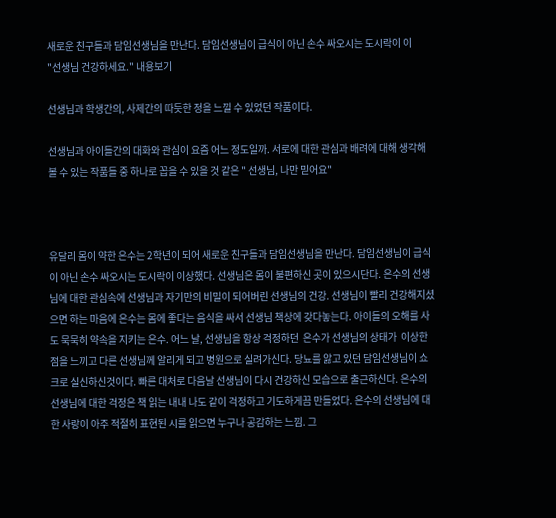새로운 친구들과 담임선생님을 만난다. 담임선생님이 급식이 아닌 손수 싸오시는 도시락이 이
"선생님 건강하세요." 내용보기

선생님과 학생간의, 사제간의 따듯한 정을 느낄 수 있었던 작품이다.

선생님과 아이들간의 대화와 관심이 요즘 어느 정도일까. 서로에 대한 관심과 배려에 대해 생각해 볼 수 있는 작품들 중 하나로 꼽을 수 있을 것 같은 " 선생님, 나만 믿어요"



유달리 몸이 약한 은수는 2학년이 되어 새로운 친구들과 담임선생님을 만난다. 담임선생님이 급식이 아닌 손수 싸오시는 도시락이 이상했다. 선생님은 몸이 불편하신 곳이 있으시단다. 은수의 선생님에 대한 관심속에 선생님과 자기만의 비밀이 되어버린 선생님의 건강. 선생님이 빨리 건강해지셨으면 하는 마음에 은수는 몸에 좋다는 음식을 싸서 선생님 책상에 갖다놓는다. 아이들의 오해를 사도 묵묵히 약속을 지키는 은수. 어느 날, 선생님을 항상 걱정하던  은수가 선생님의 상태가  이상한 점을 느끼고 다른 선생님께 알리게 되고 병원으로 실려가신다. 당뇨를 앓고 있던 담임선생님이 쇼크로 실신하신것이다. 빠른 대처로 다음날 선생님이 다시 건강하신 모습으로 출근하신다. 은수의 선생님에 대한 걱정은 책 읽는 내내 나도 같이 걱정하고 기도하게끔 만들었다. 은수의 선생님에 대한 사랑이 아주 적절히 표현된 시를 읽으면 누구나 공감하는 느낌. 그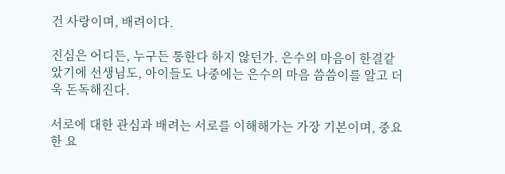건 사랑이며, 배려이다.

진심은 어디든, 누구든 통한다 하지 않던가. 은수의 마음이 한결같았기에 선생님도, 아이들도 나중에는 은수의 마음 씀씀이를 알고 더욱 돈독해진다.

서로에 대한 관심과 배려는 서로를 이해해가는 가장 기본이며, 중요한 요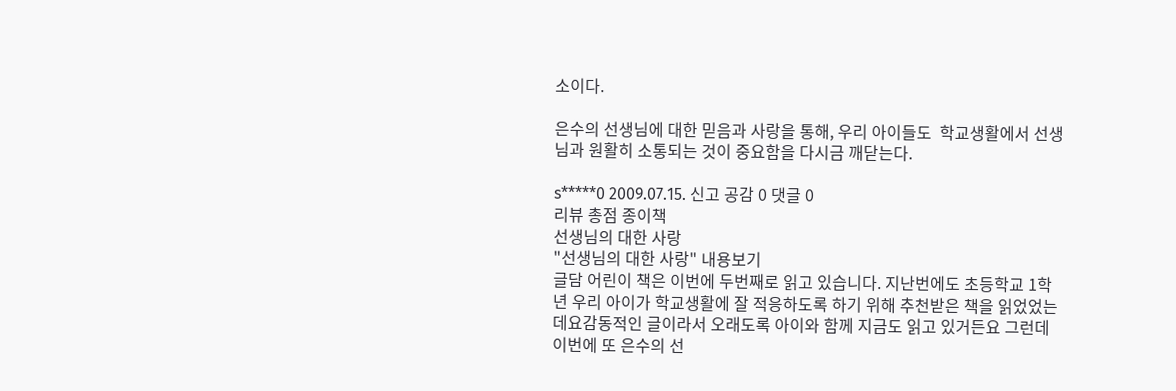소이다.

은수의 선생님에 대한 믿음과 사랑을 통해, 우리 아이들도  학교생활에서 선생님과 원활히 소통되는 것이 중요함을 다시금 깨닫는다.

s*****0 2009.07.15. 신고 공감 0 댓글 0
리뷰 총점 종이책
선생님의 대한 사랑
"선생님의 대한 사랑" 내용보기
글담 어린이 책은 이번에 두번째로 읽고 있습니다. 지난번에도 초등학교 1학년 우리 아이가 학교생활에 잘 적응하도록 하기 위해 추천받은 책을 읽었었는데요감동적인 글이라서 오래도록 아이와 함께 지금도 읽고 있거든요 그런데 이번에 또 은수의 선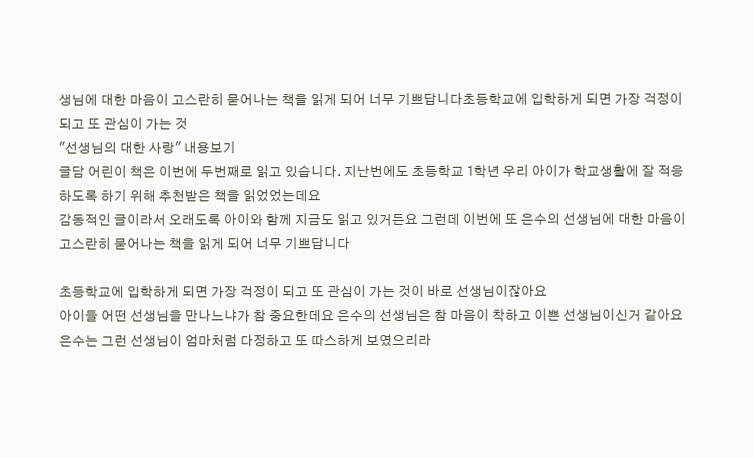생님에 대한 마음이 고스란히 묻어나는 책을 읽게 되어 너무 기쁘답니다초등학교에 입학하게 되면 가장 걱정이 되고 또 관심이 가는 것
"선생님의 대한 사랑" 내용보기
글담 어린이 책은 이번에 두번째로 읽고 있습니다. 지난번에도 초등학교 1학년 우리 아이가 학교생활에 잘 적응하도록 하기 위해 추천받은 책을 읽었었는데요
감동적인 글이라서 오래도록 아이와 함께 지금도 읽고 있거든요 그런데 이번에 또 은수의 선생님에 대한 마음이 고스란히 묻어나는 책을 읽게 되어 너무 기쁘답니다

초등학교에 입학하게 되면 가장 걱정이 되고 또 관심이 가는 것이 바로 선생님이잖아요
아이들 어떤 선생님을 만나느냐가 참 중요한데요 은수의 선생님은 참 마음이 착하고 이쁜 선생님이신거 같아요 은수는 그런 선생님이 엄마처럼 다정하고 또 따스하게 보였으리라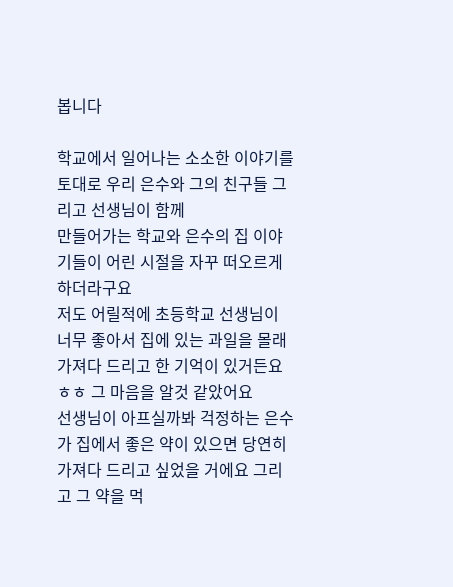봅니다

학교에서 일어나는 소소한 이야기를 토대로 우리 은수와 그의 친구들 그리고 선생님이 함께
만들어가는 학교와 은수의 집 이야기들이 어린 시절을 자꾸 떠오르게 하더라구요
저도 어릴적에 초등학교 선생님이 너무 좋아서 집에 있는 과일을 몰래 가져다 드리고 한 기억이 있거든요 ㅎㅎ 그 마음을 알것 같았어요
선생님이 아프실까봐 걱정하는 은수가 집에서 좋은 약이 있으면 당연히 가져다 드리고 싶었을 거에요 그리고 그 약을 먹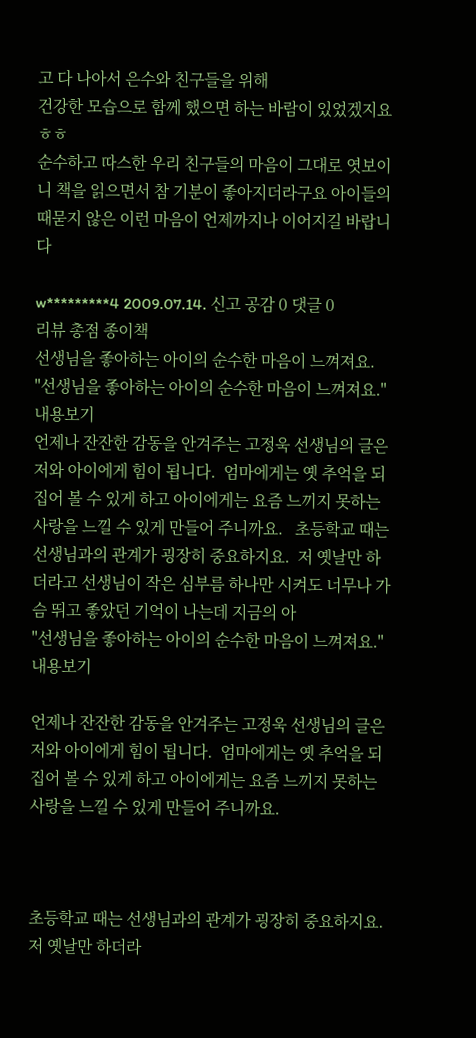고 다 나아서 은수와 친구들을 위해
건강한 모습으로 함께 했으면 하는 바람이 있었겠지요 ㅎㅎ
순수하고 따스한 우리 친구들의 마음이 그대로 엿보이니 책을 읽으면서 참 기분이 좋아지더라구요 아이들의 때묻지 않은 이런 마음이 언제까지나 이어지길 바랍니다

w*********4 2009.07.14. 신고 공감 0 댓글 0
리뷰 총점 종이책
선생님을 좋아하는 아이의 순수한 마음이 느껴져요.
"선생님을 좋아하는 아이의 순수한 마음이 느껴져요." 내용보기
언제나 잔잔한 감동을 안겨주는 고정욱 선생님의 글은 저와 아이에게 힘이 됩니다.  엄마에게는 옛 추억을 되 집어 볼 수 있게 하고 아이에게는 요즘 느끼지 못하는 사랑을 느낄 수 있게 만들어 주니까요.   초등학교 때는 선생님과의 관계가 굉장히 중요하지요.  저 옛날만 하더라고 선생님이 작은 심부름 하나만 시켜도 너무나 가슴 뛰고 좋았던 기억이 나는데 지금의 아
"선생님을 좋아하는 아이의 순수한 마음이 느껴져요." 내용보기

언제나 잔잔한 감동을 안겨주는 고정욱 선생님의 글은 저와 아이에게 힘이 됩니다.  엄마에게는 옛 추억을 되 집어 볼 수 있게 하고 아이에게는 요즘 느끼지 못하는 사랑을 느낄 수 있게 만들어 주니까요.



초등학교 때는 선생님과의 관계가 굉장히 중요하지요.  저 옛날만 하더라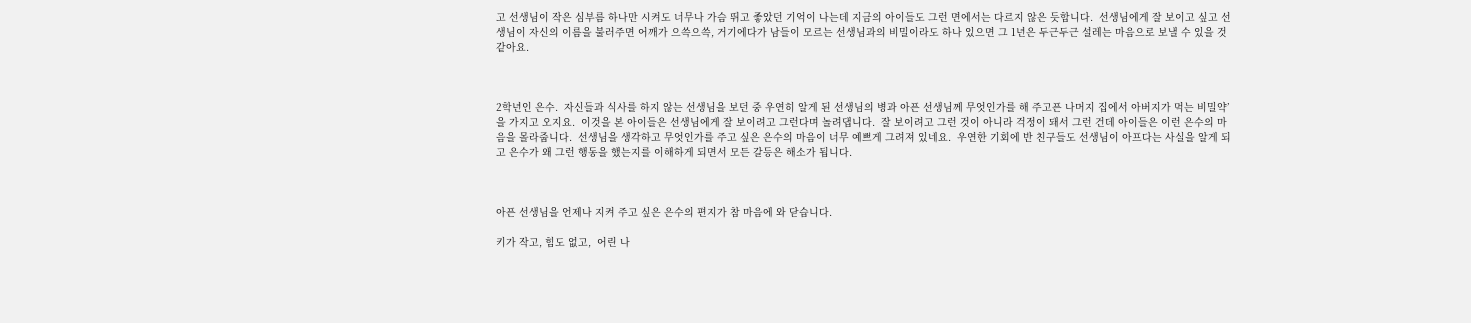고 선생님이 작은 심부름 하나만 시켜도 너무나 가슴 뛰고 좋았던 기억이 나는데 지금의 아이들도 그런 면에서는 다르지 않은 듯합니다.  선생님에게 잘 보이고 싶고 선생님이 자신의 이름을 불러주면 어깨가 으쓱으쓱, 거기에다가 남들이 모르는 선생님과의 비밀이라도 하나 있으면 그 1년은 두근두근 설레는 마음으로 보낼 수 있을 것 같아요.



2학년인 은수.  자신들과 식사를 하지 않는 선생님을 보던 중 우연히 알게 된 선생님의 병과 아픈 선생님께 무엇인가를 해 주고픈 나머지 집에서 아버지가 먹는 비밀약’을 가지고 오지요.  이것을 본 아이들은 선생님에게 잘 보이려고 그런다며 놀려댑니다.  잘 보이려고 그런 것이 아니라 걱정이 돼서 그런 건데 아이들은 이런 은수의 마음을 몰라줍니다.  선생님을 생각하고 무엇인가를 주고 싶은 은수의 마음이 너무 예쁘게 그려져 있네요.  우연한 기회에 반 친구들도 선생님이 아프다는 사실을 알게 되고 은수가 왜 그런 행동을 했는지를 이해하게 되면서 모든 갈등은 해소가 됩니다.



아픈 선생님을 언제나 지켜 주고 싶은 은수의 편지가 참 마음에 와 닫습니다.

키가 작고, 힘도 없고,  어린 나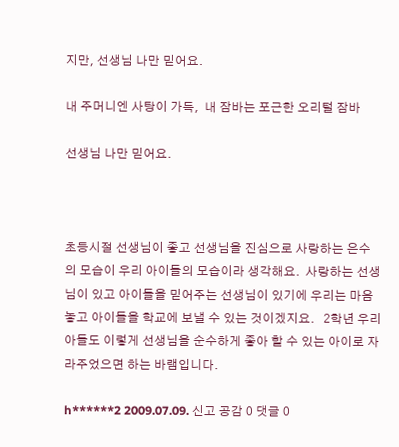지만, 선생님 나만 믿어요.

내 주머니엔 사탕이 가득,  내 잠바는 포근한 오리털 잠바

선생님 나만 믿어요.



초등시절 선생님이 좋고 선생님을 진심으로 사랑하는 은수의 모습이 우리 아이들의 모습이라 생각해요.  사랑하는 선생님이 있고 아이들을 믿어주는 선생님이 있기에 우리는 마음 놓고 아이들을 학교에 보낼 수 있는 것이겠지요.   2학년 우리 아들도 이렇게 선생님을 순수하게 좋아 할 수 있는 아이로 자라주었으면 하는 바램입니다.

h******2 2009.07.09. 신고 공감 0 댓글 0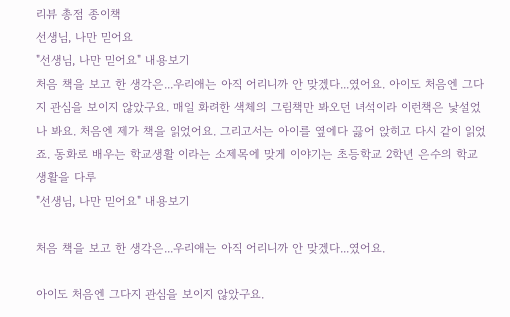리뷰 총점 종이책
선생님, 나만 믿어요
"선생님, 나만 믿어요" 내용보기
처음 책을 보고 한 생각은...우리애는 아직 어리니까 안 맞겠다...였어요. 아이도 처음엔 그다지 관심을 보이지 않았구요. 매일 화려한 색체의 그림책만 봐오던 녀석이라 이런책은 낯설었나 봐요. 처음엔 제가 책을 읽었어요. 그리고서는 아이를 옆에다 끓어 앉히고 다시 같이 읽었죠. 동화로 배우는 학교생활 이라는 소제목에 맞게 이야기는 초등학교 2학년 은수의 학교생활을 다루
"선생님, 나만 믿어요" 내용보기

처음 책을 보고 한 생각은...우리애는 아직 어리니까 안 맞겠다...였어요.

아이도 처음엔 그다지 관심을 보이지 않았구요.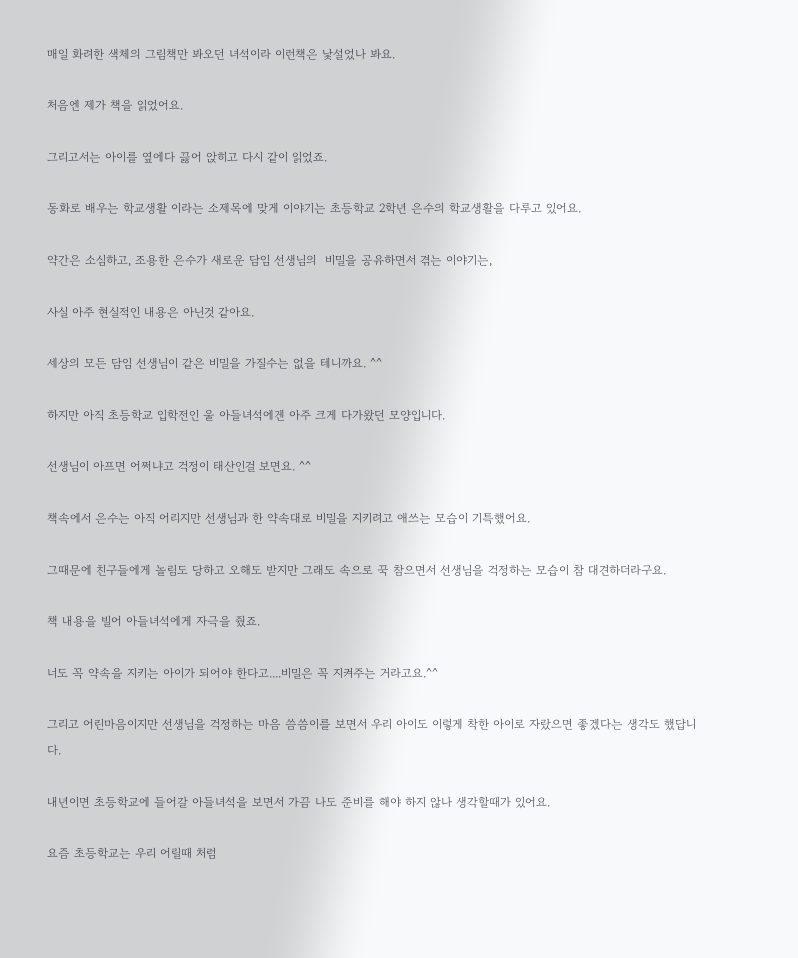매일 화려한 색체의 그림책만 봐오던 녀석이라 이런책은 낯설었나 봐요.

처음엔 제가 책을 읽었어요.

그리고서는 아이를 옆에다 끓어 앉히고 다시 같이 읽었죠.

동화로 배우는 학교생활 이라는 소제목에 맞게 이야기는 초등학교 2학년 은수의 학교생활을 다루고 있어요.

약간은 소심하고, 조용한 은수가 새로운 담임 선생님의  비밀을 공유하면서 겪는 이야기는,

사실 아주 현실적인 내용은 아닌것 같아요.

세상의 모든 담임 선생님이 같은 비밀을 가질수는 없을 테니까요. ^^

하지만 아직 초등학교 입학전인 울 아들녀석에겐 아주 크게 다가왔던 모양입니다.

선생님이 아프면 어쩌냐고 걱정이 태산인걸 보면요. ^^

책속에서 은수는 아직 어리지만 선생님과 한 약속대로 비밀을 지키려고 애쓰는 모습이 기특했어요.

그때문에 친구들에게 놀림도 당하고 오해도 받지만 그래도 속으로 꾹 참으면서 선생님을 걱정하는 모습이 참 대견하더라구요.

책 내용을 빌어 아들녀석에게 자극을 줬죠.

너도 꼭 약속을 지키는 아이가 되어야 한다고....비밀은 꼭 지켜주는 거라고요.^^

그리고 어린마음이지만 선생님을 걱정하는 마음 씀씀이를 보면서 우리 아이도 이렇게 착한 아이로 자랐으면 좋겠다는 생각도 했답니다.

내년이면 초등학교에 들어갈 아들녀석을 보면서 가끔 나도 준비를 해야 하지 않나 생각할때가 있어요.

요즘 초등학교는 우리 어릴때 처럼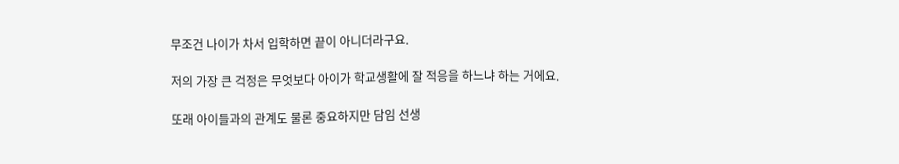무조건 나이가 차서 입학하면 끝이 아니더라구요.

저의 가장 큰 걱정은 무엇보다 아이가 학교생활에 잘 적응을 하느냐 하는 거에요.

또래 아이들과의 관계도 물론 중요하지만 담임 선생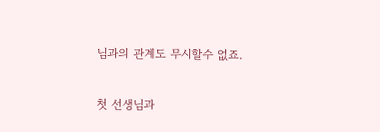님과의 관계도 무시할수 없죠.

첫 선생님과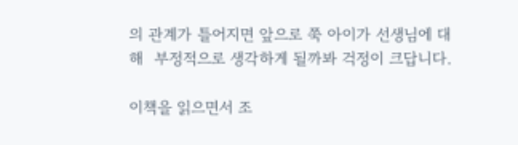의 관계가 틀어지면 앞으로 쭉 아이가 선생님에 대해  부정적으로 생각하게 될까봐 걱정이 크답니다.

이책을 읽으면서 조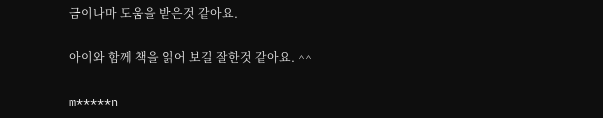금이나마 도움을 받은것 같아요.

아이와 함께 책을 읽어 보길 잘한것 같아요. ^^

m*****n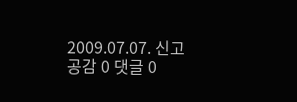2009.07.07. 신고 공감 0 댓글 0